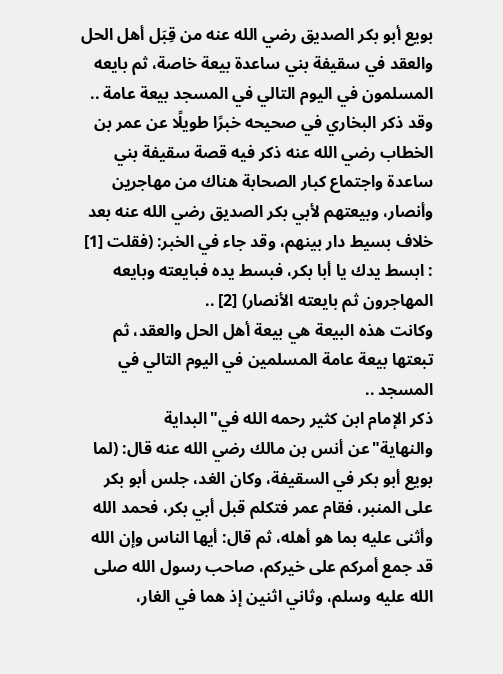بويع أبو بكر الصديق رضي الله عنه من قِبَل أهل الحل والعقد في سقيفة بني ساعدة بيعة خاصة، ثم بايعه المسلمون في اليوم التالي في المسجد بيعة عامة ..
وقد ذكر البخاري في صحيحه خبرًا طويلًا عن عمر بن الخطاب رضي الله عنه ذكر فيه قصة سقيفة بني ساعدة واجتماع كبار الصحابة هناك من مهاجرين وأنصار، وبيعتهم لأبي بكر الصديق رضي الله عنه بعد خلاف بسيط دار بينهم، وقد جاء في الخبر: (فقلت [1] : ابسط يدك يا أبا بكر، فبسط يده فبايعته وبايعه المهاجرون ثم بايعته الأنصار) [2] ..
وكانت هذه البيعة هي بيعة أهل الحل والعقد، ثم تبعتها بيعة عامة المسلمين في اليوم التالي في المسجد ..
ذكر الإمام ابن كثير رحمه الله في"البداية والنهاية"عن أنس بن مالك رضي الله عنه قال: (لما بويع أبو بكر في السقيفة، وكان الغد، جلس أبو بكر على المنبر، فقام عمر فتكلم قبل أبي بكر، فحمد الله وأثنى عليه بما هو أهله، ثم قال: أيها الناس وإن الله قد جمع أمركم على خيركم، صاحب رسول الله صلى الله عليه وسلم، وثاني اثنين إذ هما في الغار،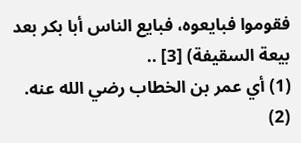فقوموا فبايعوه، فبايع الناس أبا بكر بعد بيعة السقيفة) [3] ..
(1) أي عمر بن الخطاب رضي الله عنه.
(2)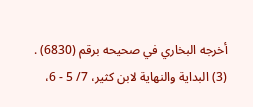أخرجه البخاري في صحيحه برقم (6830) .
(3) البداية والنهاية لابن كثير، 7/ 5 - 6،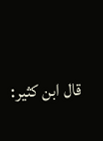قال ابن كثير: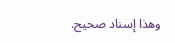وهذا إسناد صحيح.